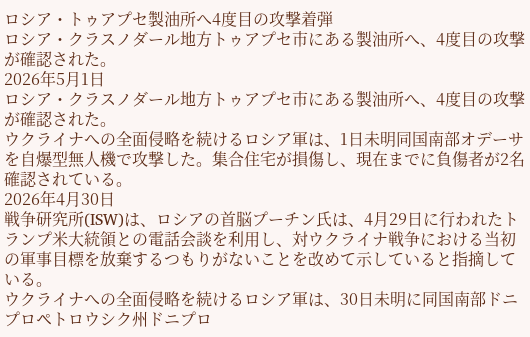ロシア・トゥアプセ製油所へ4度目の攻撃着弾
ロシア・クラスノダール地方トゥアプセ市にある製油所へ、4度目の攻撃が確認された。
2026年5月1日
ロシア・クラスノダール地方トゥアプセ市にある製油所へ、4度目の攻撃が確認された。
ウクライナへの全面侵略を続けるロシア軍は、1日未明同国南部オデーサを自爆型無人機で攻撃した。集合住宅が損傷し、現在までに負傷者が2名確認されている。
2026年4月30日
戦争研究所(ISW)は、ロシアの首脳プーチン氏は、4月29日に行われたトランプ米大統領との電話会談を利用し、対ウクライナ戦争における当初の軍事目標を放棄するつもりがないことを改めて示していると指摘している。
ウクライナへの全面侵略を続けるロシア軍は、30日未明に同国南部ドニプロペトロウシク州ドニプロ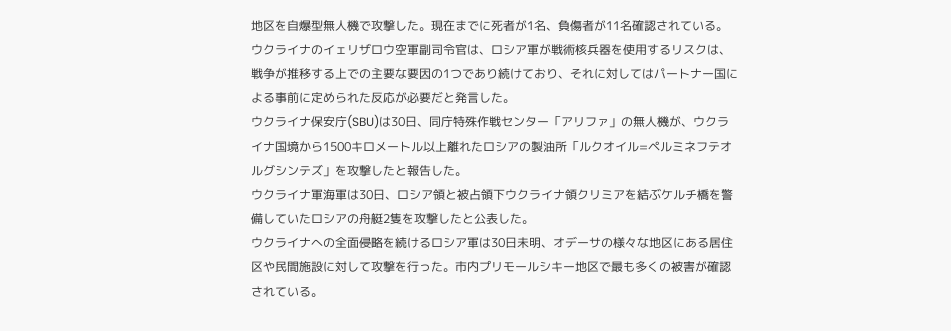地区を自爆型無人機で攻撃した。現在までに死者が1名、負傷者が11名確認されている。
ウクライナのイェリザロウ空軍副司令官は、ロシア軍が戦術核兵器を使用するリスクは、戦争が推移する上での主要な要因の1つであり続けており、それに対してはパートナー国による事前に定められた反応が必要だと発言した。
ウクライナ保安庁(SBU)は30日、同庁特殊作戦センター「アリファ」の無人機が、ウクライナ国境から1500キロメートル以上離れたロシアの製油所「ルクオイル=ペルミネフテオルグシンテズ」を攻撃したと報告した。
ウクライナ軍海軍は30日、ロシア領と被占領下ウクライナ領クリミアを結ぶケルチ橋を警備していたロシアの舟艇2隻を攻撃したと公表した。
ウクライナへの全面侵略を続けるロシア軍は30日未明、オデーサの様々な地区にある居住区や民間施設に対して攻撃を行った。市内プリモールシキー地区で最も多くの被害が確認されている。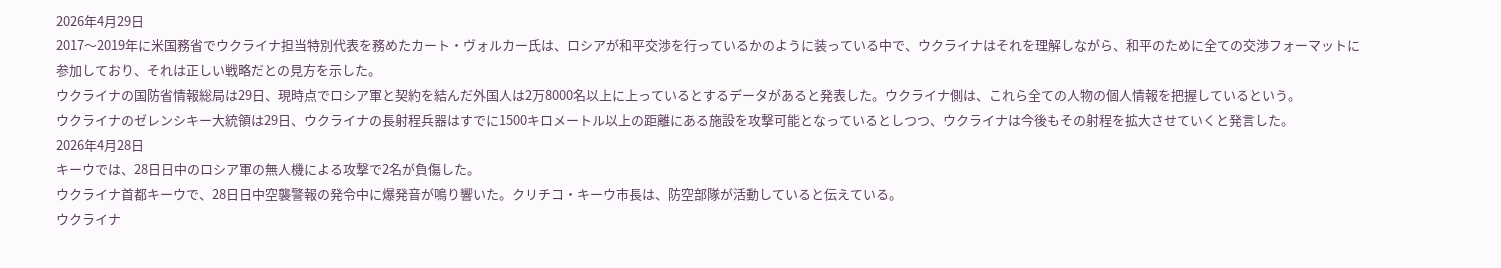2026年4月29日
2017〜2019年に米国務省でウクライナ担当特別代表を務めたカート・ヴォルカー氏は、ロシアが和平交渉を行っているかのように装っている中で、ウクライナはそれを理解しながら、和平のために全ての交渉フォーマットに参加しており、それは正しい戦略だとの見方を示した。
ウクライナの国防省情報総局は29日、現時点でロシア軍と契約を結んだ外国人は2万8000名以上に上っているとするデータがあると発表した。ウクライナ側は、これら全ての人物の個人情報を把握しているという。
ウクライナのゼレンシキー大統領は29日、ウクライナの長射程兵器はすでに1500キロメートル以上の距離にある施設を攻撃可能となっているとしつつ、ウクライナは今後もその射程を拡大させていくと発言した。
2026年4月28日
キーウでは、28日日中のロシア軍の無人機による攻撃で2名が負傷した。
ウクライナ首都キーウで、28日日中空襲警報の発令中に爆発音が鳴り響いた。クリチコ・キーウ市長は、防空部隊が活動していると伝えている。
ウクライナ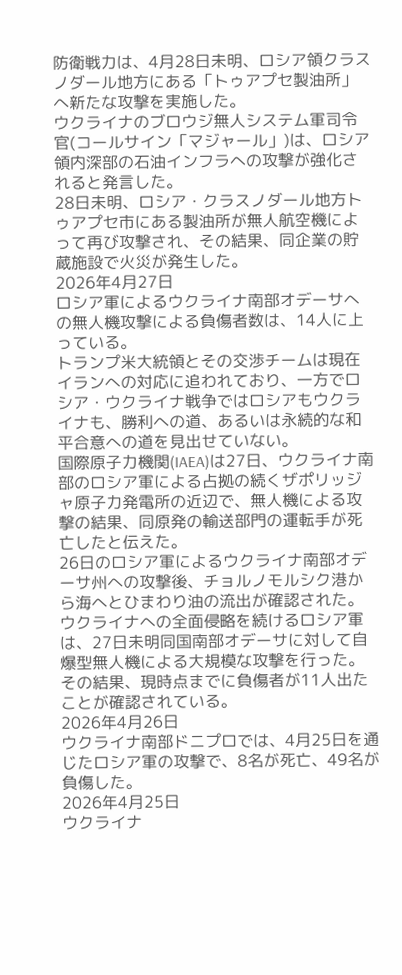防衛戦力は、4月28日未明、ロシア領クラスノダール地方にある「トゥアプセ製油所」へ新たな攻撃を実施した。
ウクライナのブロウジ無人システム軍司令官(コールサイン「マジャール」)は、ロシア領内深部の石油インフラへの攻撃が強化されると発言した。
28日未明、ロシア・クラスノダール地方トゥアプセ市にある製油所が無人航空機によって再び攻撃され、その結果、同企業の貯蔵施設で火災が発生した。
2026年4月27日
ロシア軍によるウクライナ南部オデーサへの無人機攻撃による負傷者数は、14人に上っている。
トランプ米大統領とその交渉チームは現在イランへの対応に追われており、一方でロシア・ウクライナ戦争ではロシアもウクライナも、勝利への道、あるいは永続的な和平合意への道を見出せていない。
国際原子力機関(IAEA)は27日、ウクライナ南部のロシア軍による占拠の続くザポリッジャ原子力発電所の近辺で、無人機による攻撃の結果、同原発の輸送部門の運転手が死亡したと伝えた。
26日のロシア軍によるウクライナ南部オデーサ州への攻撃後、チョルノモルシク港から海へとひまわり油の流出が確認された。
ウクライナへの全面侵略を続けるロシア軍は、27日未明同国南部オデーサに対して自爆型無人機による大規模な攻撃を行った。その結果、現時点までに負傷者が11人出たことが確認されている。
2026年4月26日
ウクライナ南部ドニプロでは、4月25日を通じたロシア軍の攻撃で、8名が死亡、49名が負傷した。
2026年4月25日
ウクライナ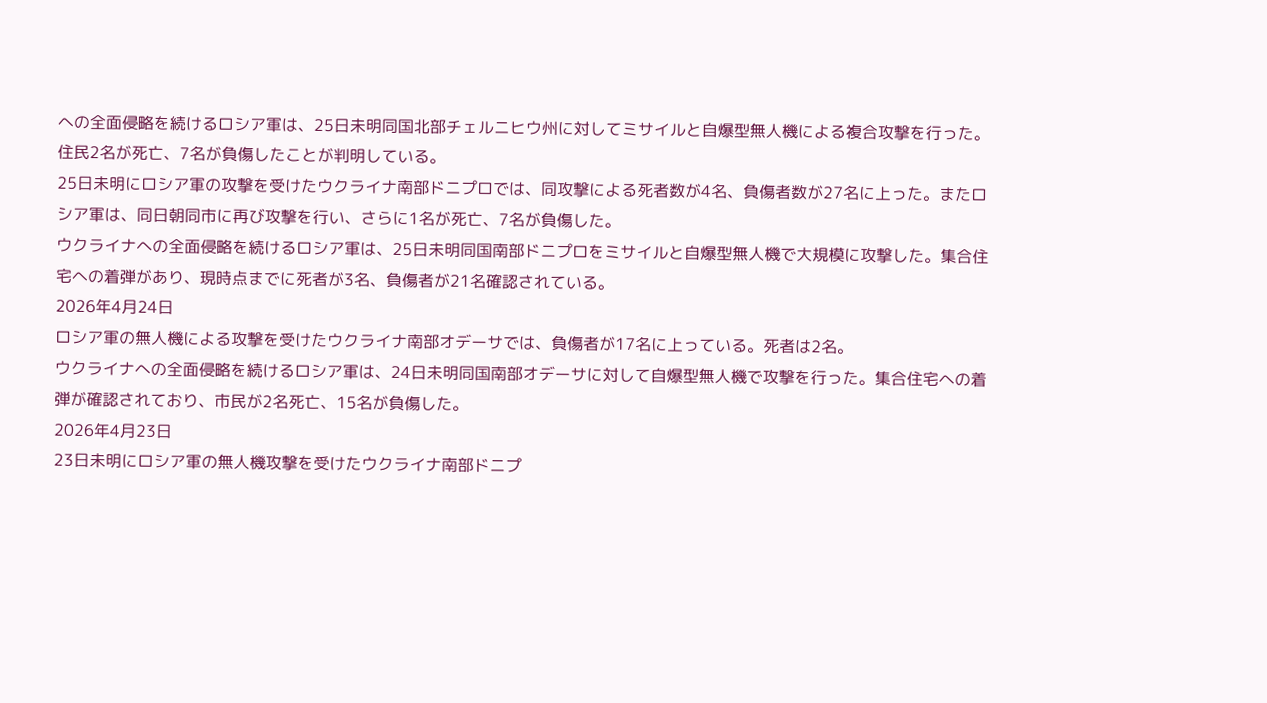への全面侵略を続けるロシア軍は、25日未明同国北部チェルニヒウ州に対してミサイルと自爆型無人機による複合攻撃を行った。住民2名が死亡、7名が負傷したことが判明している。
25日未明にロシア軍の攻撃を受けたウクライナ南部ドニプロでは、同攻撃による死者数が4名、負傷者数が27名に上った。またロシア軍は、同日朝同市に再び攻撃を行い、さらに1名が死亡、7名が負傷した。
ウクライナへの全面侵略を続けるロシア軍は、25日未明同国南部ドニプロをミサイルと自爆型無人機で大規模に攻撃した。集合住宅への着弾があり、現時点までに死者が3名、負傷者が21名確認されている。
2026年4月24日
ロシア軍の無人機による攻撃を受けたウクライナ南部オデーサでは、負傷者が17名に上っている。死者は2名。
ウクライナへの全面侵略を続けるロシア軍は、24日未明同国南部オデーサに対して自爆型無人機で攻撃を行った。集合住宅への着弾が確認されており、市民が2名死亡、15名が負傷した。
2026年4月23日
23日未明にロシア軍の無人機攻撃を受けたウクライナ南部ドニプ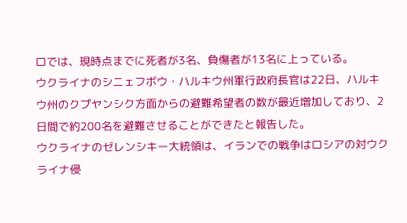ロでは、現時点までに死者が3名、負傷者が13名に上っている。
ウクライナのシニェフボウ・ハルキウ州軍行政府長官は22日、ハルキウ州のクプヤンシク方面からの避難希望者の数が最近増加しており、2日間で約200名を避難させることができたと報告した。
ウクライナのゼレンシキー大統領は、イランでの戦争はロシアの対ウクライナ侵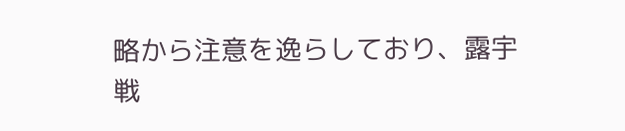略から注意を逸らしており、露宇戦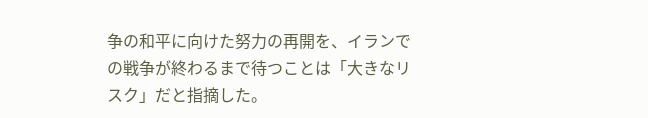争の和平に向けた努力の再開を、イランでの戦争が終わるまで待つことは「大きなリスク」だと指摘した。